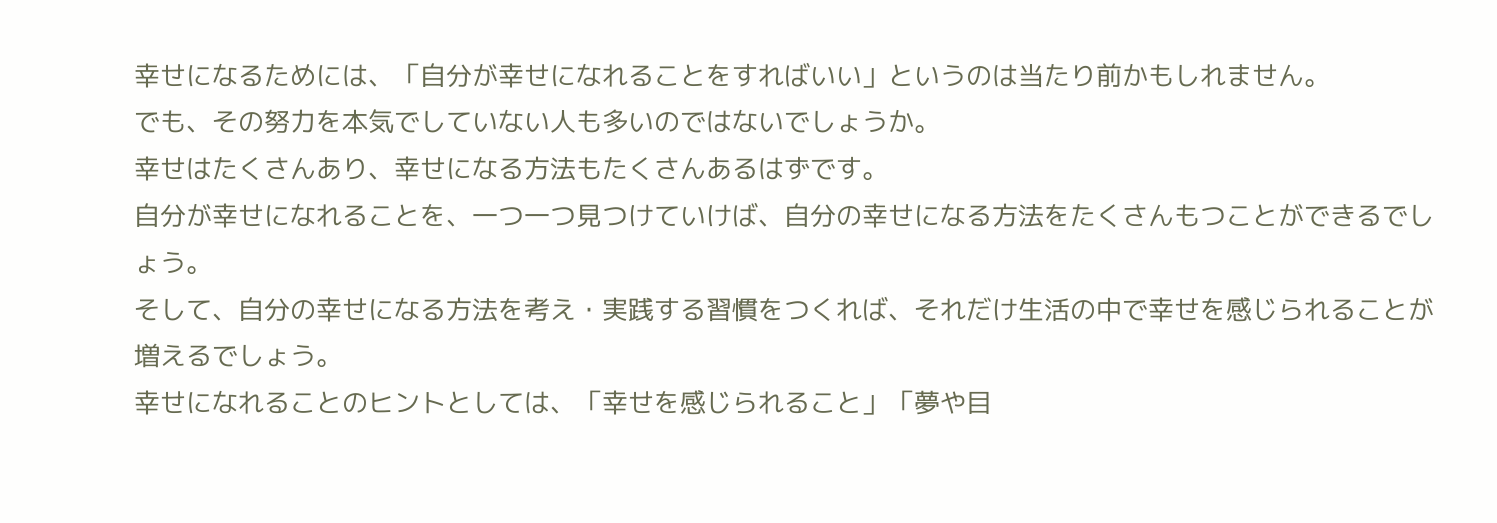幸せになるためには、「自分が幸せになれることをすればいい」というのは当たり前かもしれません。
でも、その努力を本気でしていない人も多いのではないでしょうか。
幸せはたくさんあり、幸せになる方法もたくさんあるはずです。
自分が幸せになれることを、一つ一つ見つけていけば、自分の幸せになる方法をたくさんもつことができるでしょう。
そして、自分の幸せになる方法を考え・実践する習慣をつくれば、それだけ生活の中で幸せを感じられることが増えるでしょう。
幸せになれることのヒントとしては、「幸せを感じられること」「夢や目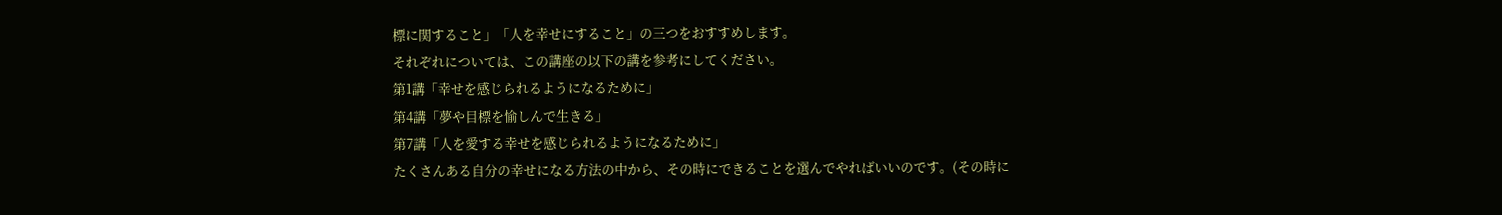標に関すること」「人を幸せにすること」の三つをおすすめします。
それぞれについては、この講座の以下の講を参考にしてください。
第1講「幸せを感じられるようになるために」
第4講「夢や目標を愉しんで生きる」
第7講「人を愛する幸せを感じられるようになるために」
たくさんある自分の幸せになる方法の中から、その時にできることを選んでやればいいのです。(その時に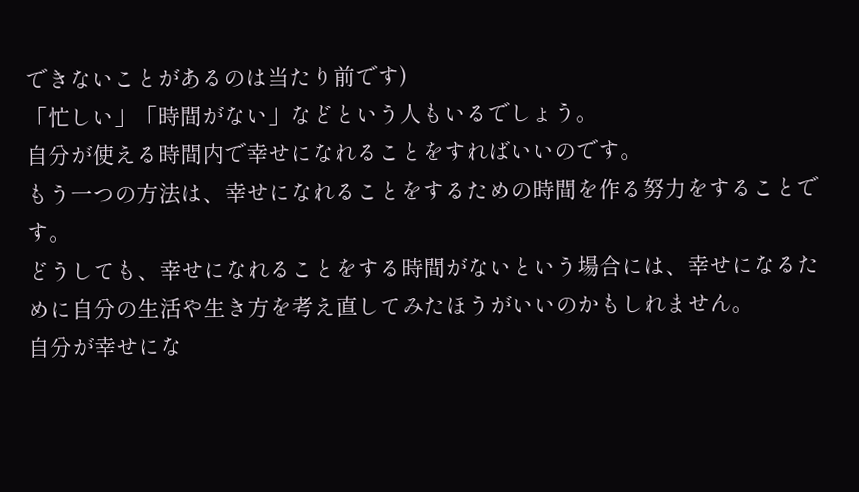できないことがあるのは当たり前です)
「忙しい」「時間がない」などという人もいるでしょう。
自分が使える時間内で幸せになれることをすればいいのです。
もう一つの方法は、幸せになれることをするための時間を作る努力をすることです。
どうしても、幸せになれることをする時間がないという場合には、幸せになるために自分の生活や生き方を考え直してみたほうがいいのかもしれません。
自分が幸せにな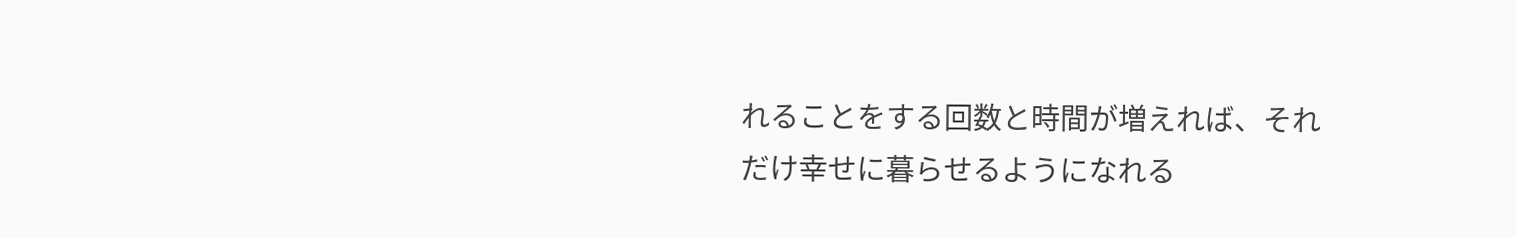れることをする回数と時間が増えれば、それだけ幸せに暮らせるようになれる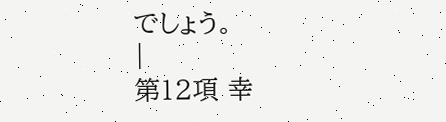でしょう。
|
第12項 幸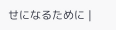せになるために |